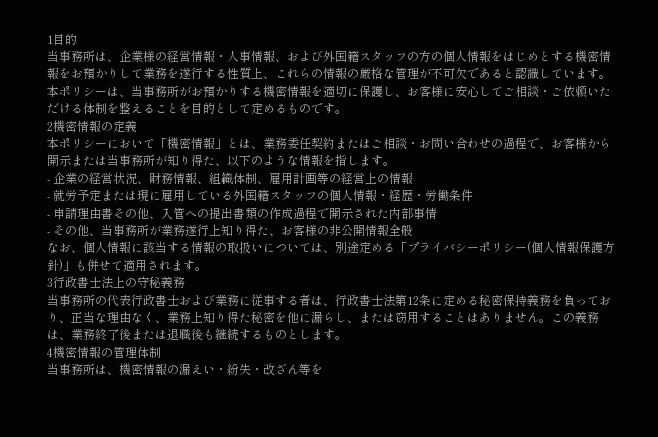1目的
当事務所は、企業様の経営情報・人事情報、および外国籍スタッフの方の個人情報をはじめとする機密情報をお預かりして業務を遂行する性質上、これらの情報の厳格な管理が不可欠であると認識しています。本ポリシーは、当事務所がお預かりする機密情報を適切に保護し、お客様に安心してご相談・ご依頼いただける体制を整えることを目的として定めるものです。
2機密情報の定義
本ポリシーにおいて「機密情報」とは、業務委任契約またはご相談・お問い合わせの過程で、お客様から開示または当事務所が知り得た、以下のような情報を指します。
- 企業の経営状況、財務情報、組織体制、雇用計画等の経営上の情報
- 就労予定または現に雇用している外国籍スタッフの個人情報・経歴・労働条件
- 申請理由書その他、入管への提出書類の作成過程で開示された内部事情
- その他、当事務所が業務遂行上知り得た、お客様の非公開情報全般
なお、個人情報に該当する情報の取扱いについては、別途定める「プライバシーポリシー(個人情報保護方針)」も併せて適用されます。
3行政書士法上の守秘義務
当事務所の代表行政書士および業務に従事する者は、行政書士法第12条に定める秘密保持義務を負っており、正当な理由なく、業務上知り得た秘密を他に漏らし、または窃用することはありません。この義務は、業務終了後または退職後も継続するものとします。
4機密情報の管理体制
当事務所は、機密情報の漏えい・紛失・改ざん等を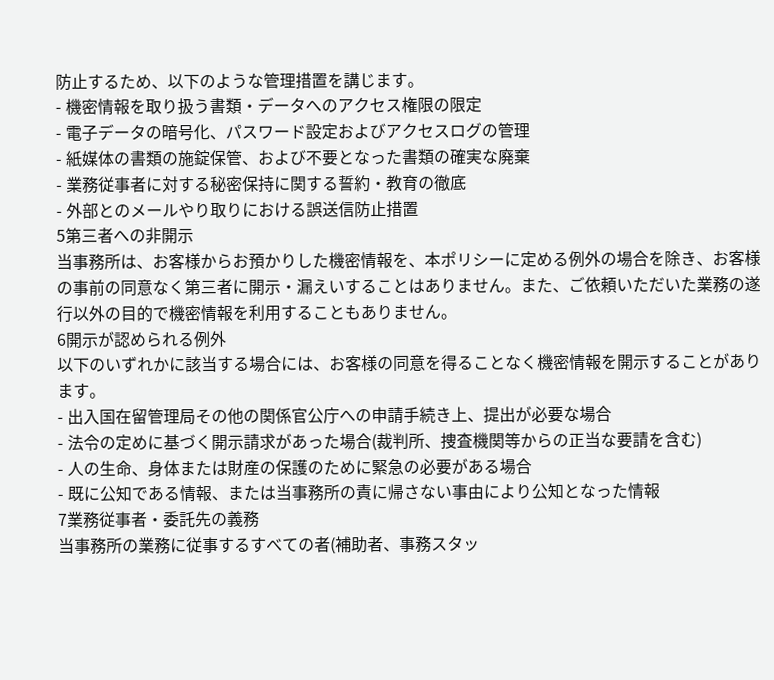防止するため、以下のような管理措置を講じます。
- 機密情報を取り扱う書類・データへのアクセス権限の限定
- 電子データの暗号化、パスワード設定およびアクセスログの管理
- 紙媒体の書類の施錠保管、および不要となった書類の確実な廃棄
- 業務従事者に対する秘密保持に関する誓約・教育の徹底
- 外部とのメールやり取りにおける誤送信防止措置
5第三者への非開示
当事務所は、お客様からお預かりした機密情報を、本ポリシーに定める例外の場合を除き、お客様の事前の同意なく第三者に開示・漏えいすることはありません。また、ご依頼いただいた業務の遂行以外の目的で機密情報を利用することもありません。
6開示が認められる例外
以下のいずれかに該当する場合には、お客様の同意を得ることなく機密情報を開示することがあります。
- 出入国在留管理局その他の関係官公庁への申請手続き上、提出が必要な場合
- 法令の定めに基づく開示請求があった場合(裁判所、捜査機関等からの正当な要請を含む)
- 人の生命、身体または財産の保護のために緊急の必要がある場合
- 既に公知である情報、または当事務所の責に帰さない事由により公知となった情報
7業務従事者・委託先の義務
当事務所の業務に従事するすべての者(補助者、事務スタッ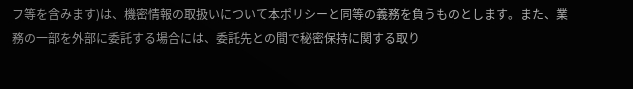フ等を含みます)は、機密情報の取扱いについて本ポリシーと同等の義務を負うものとします。また、業務の一部を外部に委託する場合には、委託先との間で秘密保持に関する取り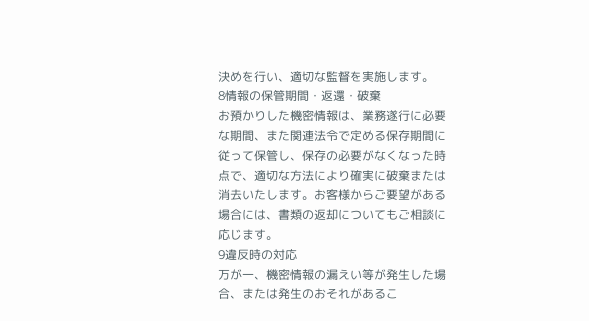決めを行い、適切な監督を実施します。
8情報の保管期間・返還・破棄
お預かりした機密情報は、業務遂行に必要な期間、また関連法令で定める保存期間に従って保管し、保存の必要がなくなった時点で、適切な方法により確実に破棄または消去いたします。お客様からご要望がある場合には、書類の返却についてもご相談に応じます。
9違反時の対応
万が一、機密情報の漏えい等が発生した場合、または発生のおそれがあるこ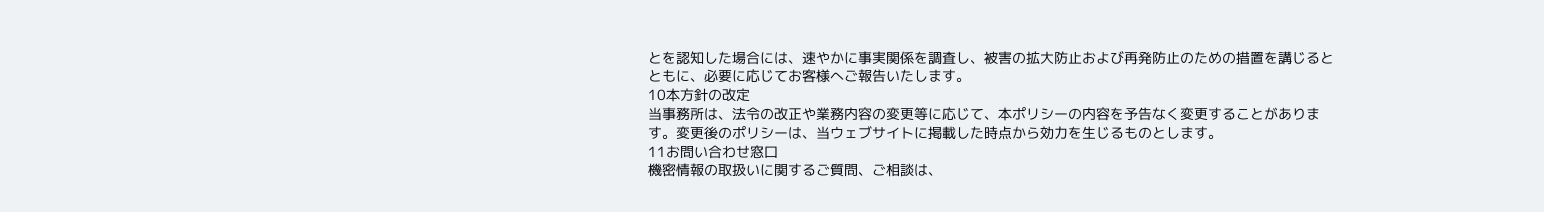とを認知した場合には、速やかに事実関係を調査し、被害の拡大防止および再発防止のための措置を講じるとともに、必要に応じてお客様へご報告いたします。
10本方針の改定
当事務所は、法令の改正や業務内容の変更等に応じて、本ポリシーの内容を予告なく変更することがあります。変更後のポリシーは、当ウェブサイトに掲載した時点から効力を生じるものとします。
11お問い合わせ窓口
機密情報の取扱いに関するご質問、ご相談は、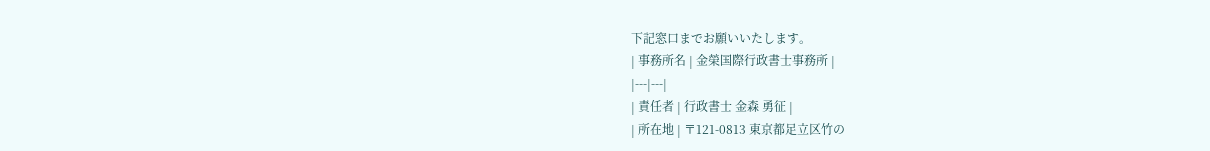下記窓口までお願いいたします。
| 事務所名 | 金榮国際行政書士事務所 |
|---|---|
| 責任者 | 行政書士 金森 勇征 |
| 所在地 | 〒121-0813 東京都足立区竹の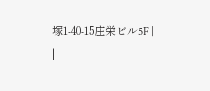塚1-40-15庄栄ビル5F |
|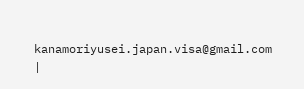kanamoriyusei.japan.visa@gmail.com |